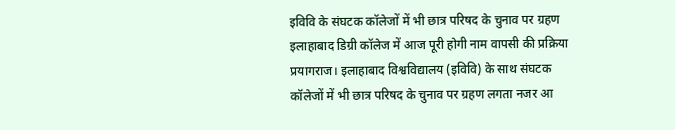इविवि के संघटक कॉलेजों में भी छात्र परिषद के चुनाव पर ग्रहण
इलाहाबाद डिग्री कॉलेज में आज पूरी होगी नाम वापसी की प्रक्रिया
प्रयागराज। इलाहाबाद विश्वविद्यालय (इविवि) के साथ संघटक कॉलेजों में भी छात्र परिषद के चुनाव पर ग्रहण लगता नजर आ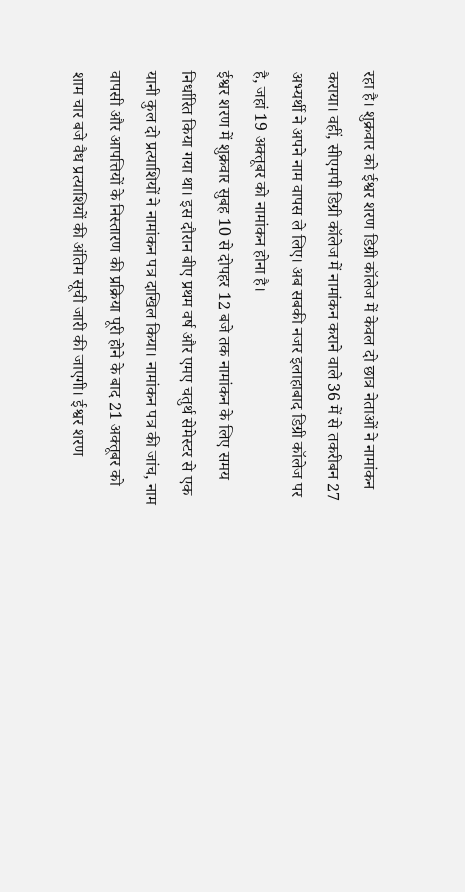रहा है। शुक्रवार को ईश्वर शरण डिग्री कॉलेज में केवल दो छात्र नेताओं ने नामांकन कराया। वहीं, सीएमपी डिग्री कॉलेज में नामांकन कराने वाले 36 में से तकरीबन 27 अभ्यर्थी ने अपने नाम वापस ले लिए। अब सबकी नजर इलाहाबाद डिग्री कॉलेज पर है, जहां 19 अक्तूबर को नामांकन होना है।
ईश्वर शरण में शुक्रवार सुबह 10 से दोपहर 12 बजे तक नामांकन के लिए समय निर्धारित किया गया था। इस दौरान बीए प्रथम वर्ष और एमए चतुर्थ सेमेस्टर से एक यानी कुल दो प्रत्याशियों ने नामांकन पत्र दाखिल किया। नामांकन पत्र की जांच, नाम वापसी और आपत्तियों के निस्तारण की प्रक्रिया पूरी होने के बाद 21 अक्तूबर को शाम चार बजे वैध प्रत्याशियों की अंतिम सूची जारी की जाएगी। ईश्वर शरण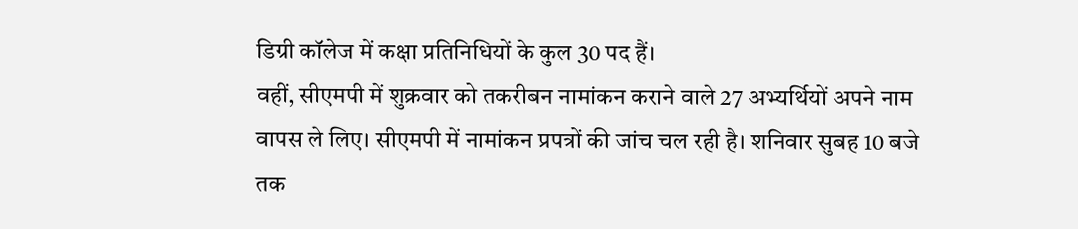डिग्री कॉलेज में कक्षा प्रतिनिधियों के कुल 30 पद हैं।
वहीं, सीएमपी में शुक्रवार को तकरीबन नामांकन कराने वाले 27 अभ्यर्थियों अपने नाम वापस ले लिए। सीएमपी में नामांकन प्रपत्रों की जांच चल रही है। शनिवार सुबह 10 बजे तक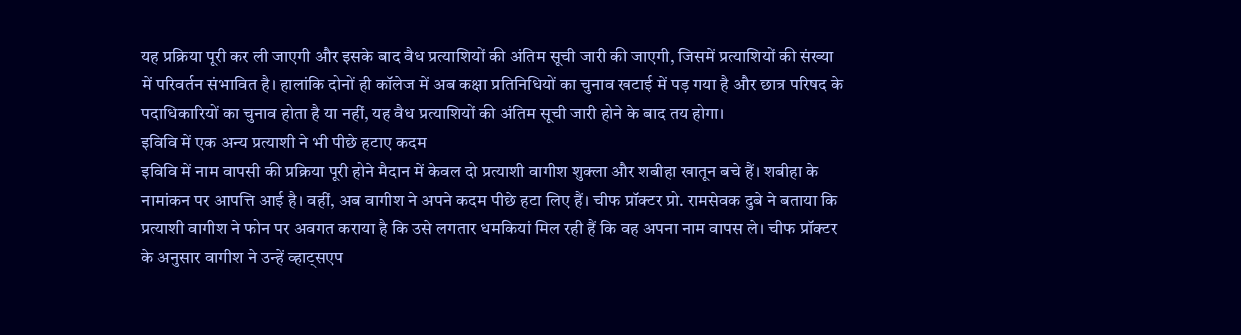यह प्रक्रिया पूरी कर ली जाएगी और इसके बाद वैध प्रत्याशियों की अंतिम सूची जारी की जाएगी, जिसमें प्रत्याशियों की संख्या में परिवर्तन संभावित है। हालांकि दोनों ही कॉलेज में अब कक्षा प्रतिनिधियों का चुनाव खटाई में पड़ गया है और छात्र परिषद के पदाधिकारियों का चुनाव होता है या नहीं, यह वैध प्रत्याशियों की अंतिम सूची जारी होने के बाद तय होगा।
इविवि में एक अन्य प्रत्याशी ने भी पीछे हटाए कदम
इविवि में नाम वापसी की प्रक्रिया पूरी होने मैदान में केवल दो प्रत्याशी वागीश शुक्ला और शबीहा खातून बचे हैं। शबीहा के नामांकन पर आपत्ति आई है। वहीं, अब वागीश ने अपने कदम पीछे हटा लिए हैं। चीफ प्रॉक्टर प्रो. रामसेवक दुबे ने बताया कि प्रत्याशी वागीश ने फोन पर अवगत कराया है कि उसे लगतार धमकियां मिल रही हैं कि वह अपना नाम वापस ले। चीफ प्रॉक्टर के अनुसार वागीश ने उन्हें व्हाट्सएप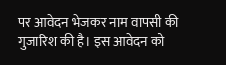पर आवेदन भेजकर नाम वापसी की गुजारिश की है। इस आवेदन को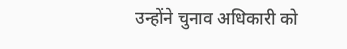उन्होंने चुनाव अधिकारी को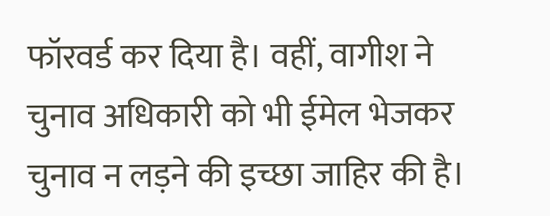फॉरवर्ड कर दिया है। वहीं, वागीश ने चुनाव अधिकारी को भी ईमेल भेजकर चुनाव न लड़ने की इच्छा जाहिर की है।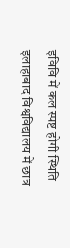इविवि में कल स्पष्ट होगी स्थिति
इलाहाबाद विश्वविद्यालय में छात्र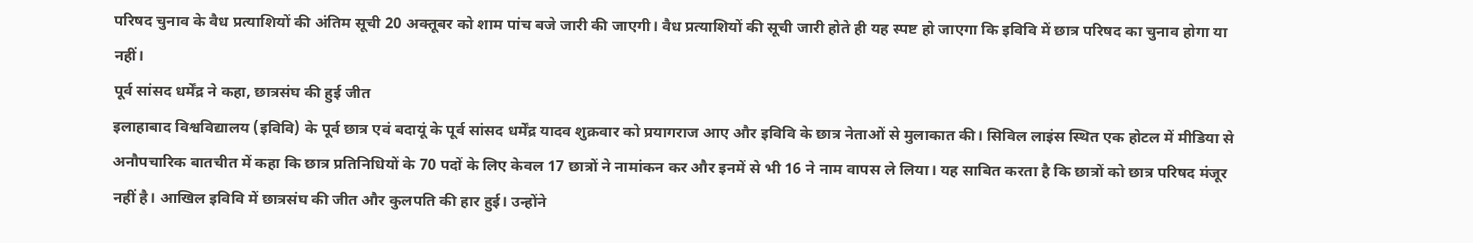परिषद चुनाव के वैध प्रत्याशियों की अंतिम सूची 20 अक्तूबर को शाम पांच बजे जारी की जाएगी। वैध प्रत्याशियों की सूची जारी होते ही यह स्पष्ट हो जाएगा कि इविवि में छात्र परिषद का चुनाव होगा या नहीं।
पूर्व सांसद धर्मेंद्र ने कहा, छात्रसंघ की हुई जीत
इलाहाबाद विश्वविद्यालय (इविवि) के पूर्व छात्र एवं बदायूं के पूर्व सांसद धर्मेंद्र यादव शुक्रवार को प्रयागराज आए और इविवि के छात्र नेताओं से मुलाकात की। सिविल लाइंस स्थित एक होटल में मीडिया से अनौपचारिक बातचीत में कहा कि छात्र प्रतिनिधियों के 70 पदों के लिए केवल 17 छात्रों ने नामांकन कर और इनमें से भी 16 ने नाम वापस ले लिया। यह साबित करता है कि छात्रों को छात्र परिषद मंजूर नहीं है। आखिल इविवि में छात्रसंघ की जीत और कुलपति की हार हुई। उन्होंने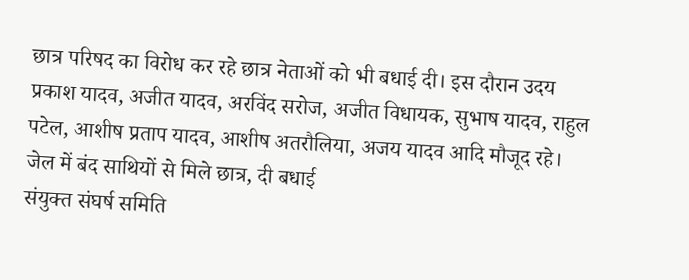छात्र परिषद का विरोध कर रहे छात्र नेताओं को भी बधाई दी। इस दौरान उदय प्रकाश यादव, अजीत यादव, अरविंद सरोज, अजीत विधायक, सुभाष यादव, राहुल पटेल, आशीष प्रताप यादव, आशीष अतरौलिया, अजय यादव आदि मौजूद रहे।
जेल में बंद साथियों से मिले छात्र, दी बधाई
संयुक्त संघर्ष समिति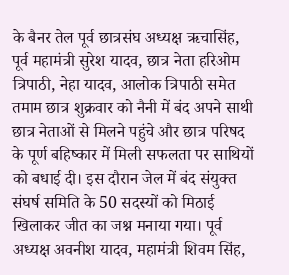के बैनर तेल पूर्व छात्रसंघ अध्यक्ष ऋचासिंह, पूर्व महामंत्री सुरेश यादव, छात्र नेता हरिओम त्रिपाठी, नेहा यादव, आलोक त्रिपाठी समेत तमाम छात्र शुक्रवार को नैनी में बंद अपने साथी छात्र नेताओं से मिलने पहुंचे और छात्र परिषद के पूर्ण बहिष्कार में मिली सफलता पर साथियों को बधाई दी। इस दौरान जेल में बंद संयुक्त संघर्ष समिति के 50 सदस्यों को मिठाई खिलाकर जीत का जश्न मनाया गया। पूर्व अध्यक्ष अवनीश यादव, महामंत्री शिवम सिंह,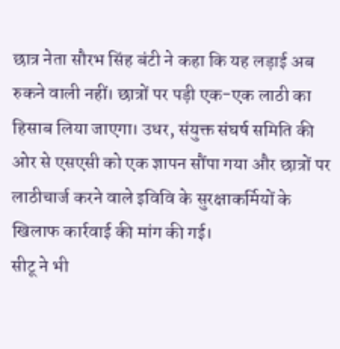छात्र नेता सौरभ सिंह बंटी ने कहा कि यह लड़ाई अब रुकने वाली नहीं। छात्रों पर पड़ी एक-एक लाठी का हिसाब लिया जाएगा। उधर, संयुक्त संघर्ष समिति की ओर से एसएसी को एक ज्ञापन सौंपा गया और छात्रों पर लाठीचार्ज करने वाले इविवि के सुरक्षाकर्मियों के खिलाफ कार्रवाई की मांग की गई।
सीटू ने भी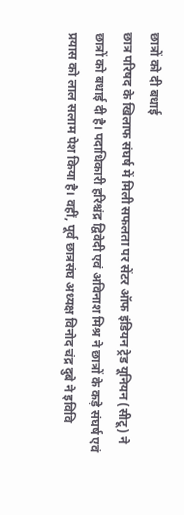छात्रों को दी बधाई
छात्र परिषद के खिलाफ संघर्ष में मिली सफलता पर सेंटर ऑफ इंडियन ट्रेड यूनियन (सीटू) ने छात्रों को बधाई दी है। पदाधिकारी हरिश्चंद्र द्विवेदी एवं अविनाश मिश्र ने छात्रों के कड़े संघर्ष एवं प्रयास को लाल सलाम पेश किया है। वहीं, पूर्व छात्रसंघ अध्यक्ष विनोद चंद्र दुबे ने इविवि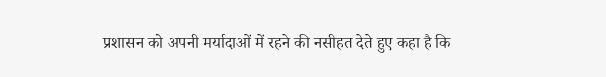प्रशासन को अपनी मर्यादाओं में रहने की नसीहत देते हुए कहा है कि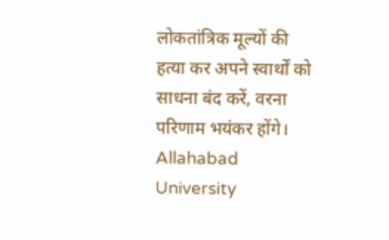लोकतांत्रिक मूल्यों की हत्या कर अपने स्वार्थों को साधना बंद करें, वरना परिणाम भयंकर होंगे।
Allahabad University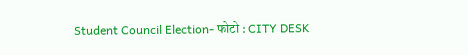Student Council Election- फोटो : CITY DESK